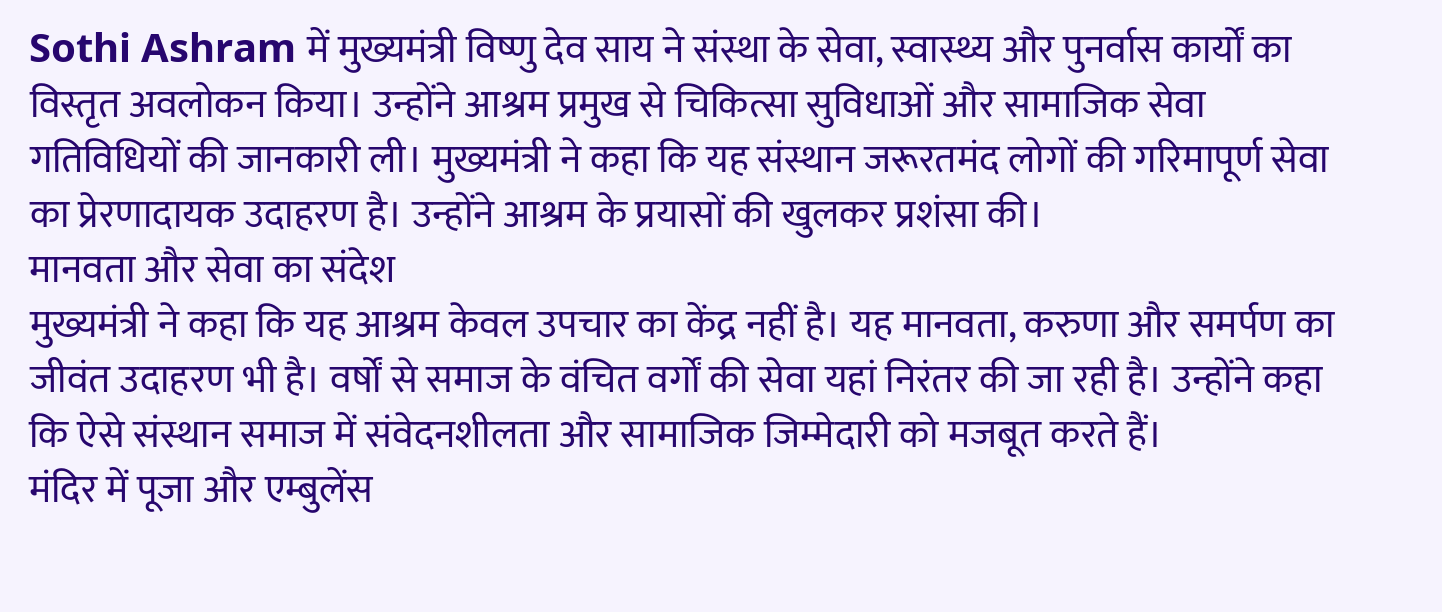Sothi Ashram में मुख्यमंत्री विष्णु देव साय ने संस्था के सेवा, स्वास्थ्य और पुनर्वास कार्यों का विस्तृत अवलोकन किया। उन्होंने आश्रम प्रमुख से चिकित्सा सुविधाओं और सामाजिक सेवा गतिविधियों की जानकारी ली। मुख्यमंत्री ने कहा कि यह संस्थान जरूरतमंद लोगों की गरिमापूर्ण सेवा का प्रेरणादायक उदाहरण है। उन्होंने आश्रम के प्रयासों की खुलकर प्रशंसा की।
मानवता और सेवा का संदेश
मुख्यमंत्री ने कहा कि यह आश्रम केवल उपचार का केंद्र नहीं है। यह मानवता, करुणा और समर्पण का जीवंत उदाहरण भी है। वर्षों से समाज के वंचित वर्गों की सेवा यहां निरंतर की जा रही है। उन्होंने कहा कि ऐसे संस्थान समाज में संवेदनशीलता और सामाजिक जिम्मेदारी को मजबूत करते हैं।
मंदिर में पूजा और एम्बुलेंस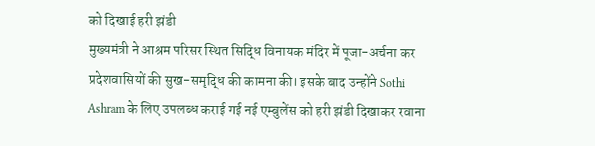को दिखाई हरी झंडी
मुख्यमंत्री ने आश्रम परिसर स्थित सिद्धि विनायक मंदिर में पूजा-अर्चना कर प्रदेशवासियों की सुख-समृद्धि की कामना की। इसके बाद उन्होंने Sothi Ashram के लिए उपलब्ध कराई गई नई एम्बुलेंस को हरी झंडी दिखाकर रवाना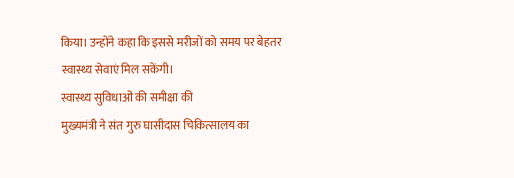किया। उन्होंने कहा कि इससे मरीजों को समय पर बेहतर स्वास्थ्य सेवाएं मिल सकेंगी।
स्वास्थ्य सुविधाओं की समीक्षा की
मुख्यमंत्री ने संत गुरु घासीदास चिकित्सालय का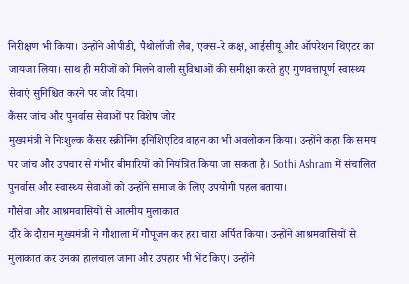निरीक्षण भी किया। उन्होंने ओपीडी, पैथोलॉजी लैब, एक्स-रे कक्ष, आईसीयू और ऑपरेशन थिएटर का जायजा लिया। साथ ही मरीजों को मिलने वाली सुविधाओं की समीक्षा करते हुए गुणवत्तापूर्ण स्वास्थ्य सेवाएं सुनिश्चित करने पर जोर दिया।
कैंसर जांच और पुनर्वास सेवाओं पर विशेष जोर
मुख्यमंत्री ने निःशुल्क कैंसर स्क्रीनिंग इनिशिएटिव वाहन का भी अवलोकन किया। उन्होंने कहा कि समय पर जांच और उपचार से गंभीर बीमारियों को नियंत्रित किया जा सकता है। Sothi Ashram में संचालित पुनर्वास और स्वास्थ्य सेवाओं को उन्होंने समाज के लिए उपयोगी पहल बताया।
गौसेवा और आश्रमवासियों से आत्मीय मुलाकात
दौरे के दौरान मुख्यमंत्री ने गौशाला में गौपूजन कर हरा चारा अर्पित किया। उन्होंने आश्रमवासियों से मुलाकात कर उनका हालचाल जाना और उपहार भी भेंट किए। उन्होंने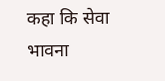कहा कि सेवा भावना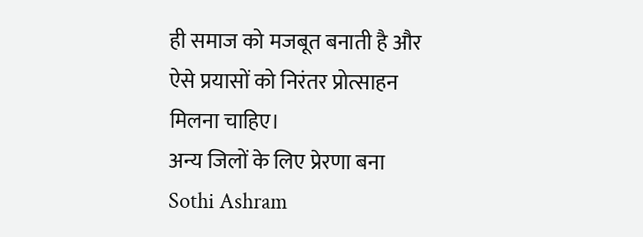ही समाज को मजबूत बनाती है और ऐसे प्रयासों को निरंतर प्रोत्साहन मिलना चाहिए।
अन्य जिलों के लिए प्रेरणा बना Sothi Ashram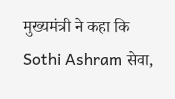मुख्यमंत्री ने कहा कि Sothi Ashram सेवा,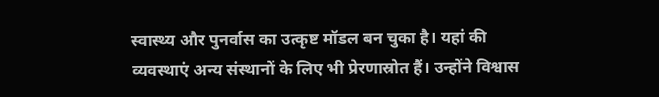स्वास्थ्य और पुनर्वास का उत्कृष्ट मॉडल बन चुका है। यहां की व्यवस्थाएं अन्य संस्थानों के लिए भी प्रेरणास्रोत हैं। उन्होंने विश्वास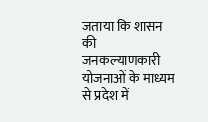जताया कि शासन की जनकल्याणकारी योजनाओं के माध्यम से प्रदेश में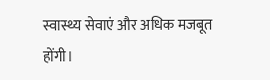स्वास्थ्य सेवाएं और अधिक मजबूत होंगी।